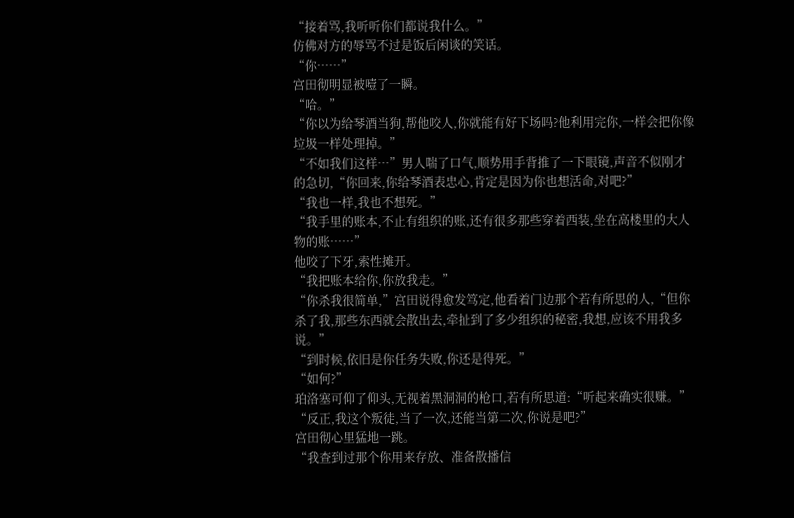“接着骂,我听听你们都说我什么。”
仿佛对方的辱骂不过是饭后闲谈的笑话。
“你……”
宫田彻明显被噎了一瞬。
“哈。”
“你以为给琴酒当狗,帮他咬人,你就能有好下场吗?他利用完你,一样会把你像垃圾一样处理掉。”
“不如我们这样…”男人喘了口气,顺势用手背推了一下眼镜,声音不似刚才的急切,“你回来,你给琴酒表忠心,肯定是因为你也想活命,对吧?”
“我也一样,我也不想死。”
“我手里的账本,不止有组织的账,还有很多那些穿着西装,坐在高楼里的大人物的账……”
他咬了下牙,索性摊开。
“我把账本给你,你放我走。”
“你杀我很简单,”宫田说得愈发笃定,他看着门边那个若有所思的人,“但你杀了我,那些东西就会散出去,牵扯到了多少组织的秘密,我想,应该不用我多说。”
“到时候,依旧是你任务失败,你还是得死。”
“如何?”
珀洛塞可仰了仰头,无视着黑洞洞的枪口,若有所思道:“听起来确实很赚。”
“反正,我这个叛徒,当了一次,还能当第二次,你说是吧?”
宫田彻心里猛地一跳。
“我查到过那个你用来存放、准备散播信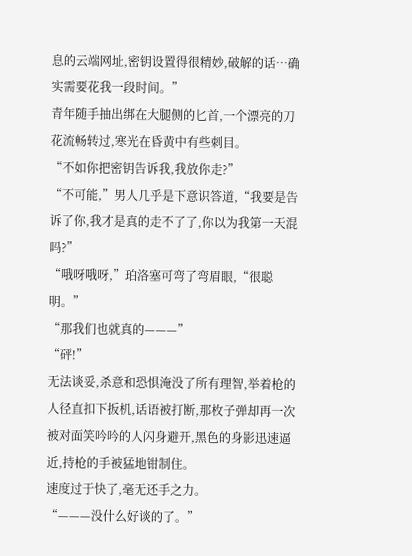息的云端网址,密钥设置得很精妙,破解的话…确实需要花我一段时间。”
青年随手抽出绑在大腿侧的匕首,一个漂亮的刀花流畅转过,寒光在昏黄中有些刺目。
“不如你把密钥告诉我,我放你走?”
“不可能,”男人几乎是下意识答道,“我要是告诉了你,我才是真的走不了了,你以为我第一天混吗?”
“哦呀哦呀,”珀洛塞可弯了弯眉眼,“很聪明。”
“那我们也就真的———”
“砰!”
无法谈妥,杀意和恐惧淹没了所有理智,举着枪的人径直扣下扳机,话语被打断,那枚子弹却再一次被对面笑吟吟的人闪身避开,黑色的身影迅速逼近,持枪的手被猛地钳制住。
速度过于快了,毫无还手之力。
“———没什么好谈的了。”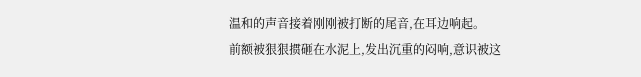温和的声音接着刚刚被打断的尾音,在耳边响起。
前额被狠狠掼砸在水泥上,发出沉重的闷响,意识被这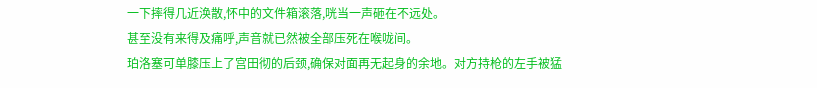一下摔得几近涣散,怀中的文件箱滚落,咣当一声砸在不远处。
甚至没有来得及痛呼,声音就已然被全部压死在喉咙间。
珀洛塞可单膝压上了宫田彻的后颈,确保对面再无起身的余地。对方持枪的左手被猛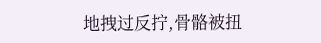地拽过反拧,骨骼被扭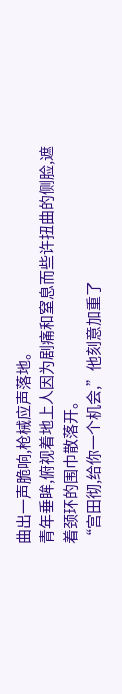曲出一声脆响,枪械应声落地。
青年垂眸,俯视着地上人因为剧痛和窒息而些许扭曲的侧脸,遮着颈环的围巾散落开。
“宫田彻,给你一个机会,”他刻意加重了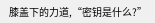膝盖下的力道,“密钥是什么?”